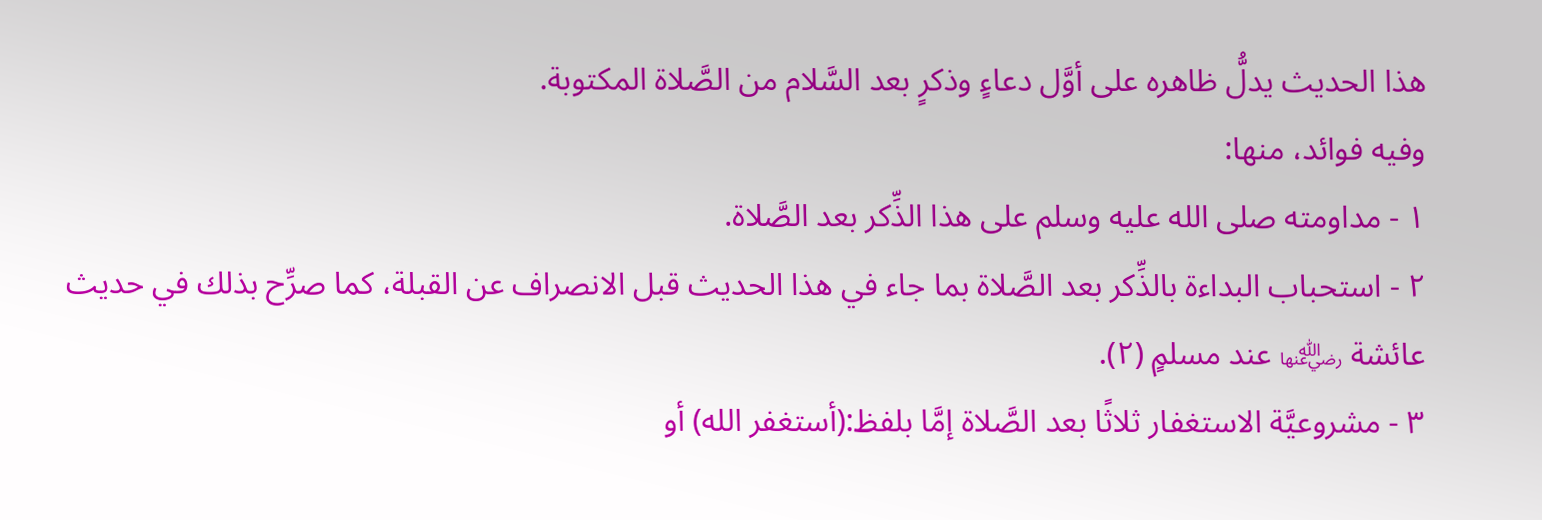هذا الحديث يدلُّ ظاهره على أوَّل دعاءٍ وذكرٍ بعد السَّلام من الصَّلاة المكتوبة.
وفيه فوائد، منها:
١ - مداومته صلى الله عليه وسلم على هذا الذِّكر بعد الصَّلاة.
٢ - استحباب البداءة بالذِّكر بعد الصَّلاة بما جاء في هذا الحديث قبل الانصراف عن القبلة، كما صرِّح بذلك في حديث عائشة ﵂ عند مسلمٍ (٢).
٣ - مشروعيَّة الاستغفار ثلاثًا بعد الصَّلاة إمَّا بلفظ:(أستغفر الله) أو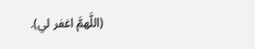(اللَّهمَّ اغفر لي).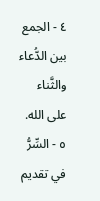٤ - الجمع بين الدُّعاء والثَّناء على الله.
٥ - السِّرُّ في تقديم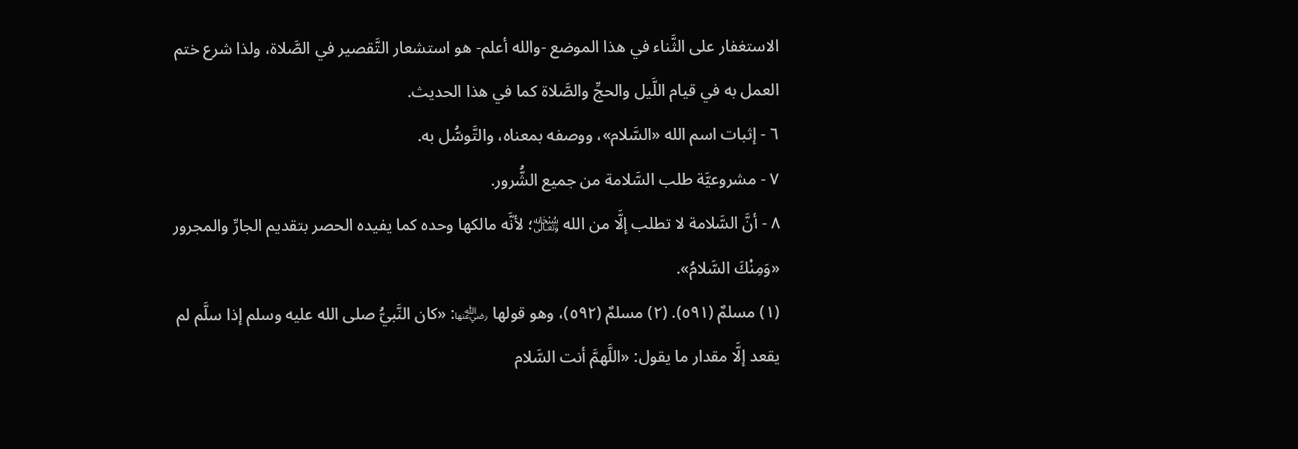الاستغفار على الثَّناء في هذا الموضع -والله أعلم- هو استشعار التَّقصير في الصَّلاة، ولذا شرع ختم العمل به في قيام اللَّيل والحجِّ والصَّلاة كما في هذا الحديث.
٦ - إثبات اسم الله «السَّلام»، ووصفه بمعناه، والتَّوسُّل به.
٧ - مشروعيَّة طلب السَّلامة من جميع الشُّرور.
٨ - أنَّ السَّلامة لا تطلب إلَّا من الله ﷾؛ لأنَّه مالكها وحده كما يفيده الحصر بتقديم الجارِّ والمجرور «وَمِنْكَ السَّلامُ».
(١) مسلمٌ (٥٩١). (٢) مسلمٌ (٥٩٢)، وهو قولها ﵂: «كان النَّبيُّ صلى الله عليه وسلم إذا سلَّم لم يقعد إلَّا مقدار ما يقول: «اللَّهمَّ أنت السَّلام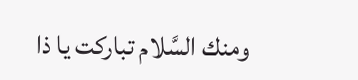ومنك السَّلام تباركت يا ذا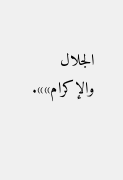الجلال والإكرام»».